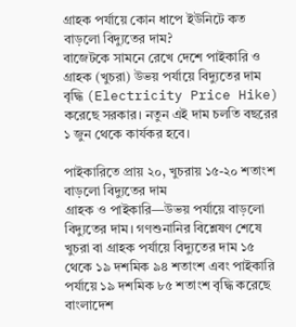গ্রাহক পর্যায়ে কোন ধাপে ইউনিটে কত বাড়লো বিদ্যুতের দাম?
বাজেটকে সামনে রেখে দেশে পাইকারি ও গ্রাহক (খুচরা) উভয় পর্যায়ে বিদ্যুতের দাম বৃদ্ধি (Electricity Price Hike) করেছে সরকার। নতুন এই দাম চলতি বছরের ১ জুন থেকে কার্যকর হবে।

পাইকারিতে প্রায় ২০, খুচরায় ১৫-২০ শতাংশ বাড়লো বিদ্যুতের দাম
গ্রাহক ও পাইকারি—উভয় পর্যায়ে বাড়লো বিদ্যুতের দাম। গণশুনানির বিশ্লেষণ শেষে খুচরা বা গ্রাহক পর্যায়ে বিদ্যুতের দাম ১৫ থেকে ১৯ দশমিক ৯৪ শতাংশ এবং পাইকারি পর্যায়ে ১৯ দশমিক ৮৫ শতাংশ বৃদ্ধি করেছে বাংলাদেশ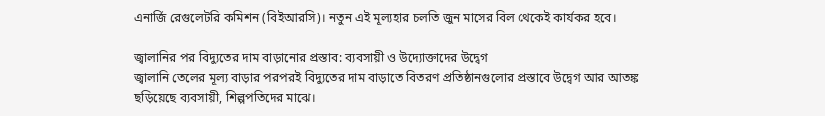এনার্জি রেগুলেটরি কমিশন (বিইআরসি)। নতুন এই মূল্যহার চলতি জুন মাসের বিল থেকেই কার্যকর হবে।

জ্বালানির পর বিদ্যুতের দাম বাড়ানোর প্রস্তাব: ব্যবসায়ী ও উদ্যোক্তাদের উদ্বেগ
জ্বালানি তেলের মূল্য বাড়ার পরপরই বিদ্যুতের দাম বাড়াতে বিতরণ প্রতিষ্ঠানগুলোর প্রস্তাবে উদ্বেগ আর আতঙ্ক ছড়িয়েছে ব্যবসায়ী, শিল্পপতিদের মাঝে।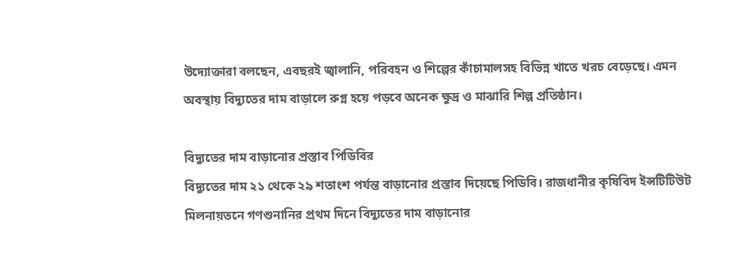উদ্যোক্তারা বলছেন, এবছরই জ্বালানি, পরিবহন ও শিল্পের কাঁচামালসহ বিভিন্ন খাতে খরচ বেড়েছে। এমন অবস্থায় বিদ্যুতের দাম বাড়ালে রুগ্ন হয়ে পড়বে অনেক ক্ষুদ্র ও মাঝারি শিল্প প্রতিষ্ঠান।

বিদ্যুতের দাম বাড়ানোর প্রস্তাব পিডিবির
বিদ্যুতের দাম ২১ থেকে ২৯ শতাংশ পর্যন্ত বাড়ানোর প্রস্তাব দিয়েছে পিডিবি। রাজধানীর কৃষিবিদ ইন্সটিটিউট মিলনায়তনে গণশুনানির প্রথম দিনে বিদ্যুতের দাম বাড়ানোর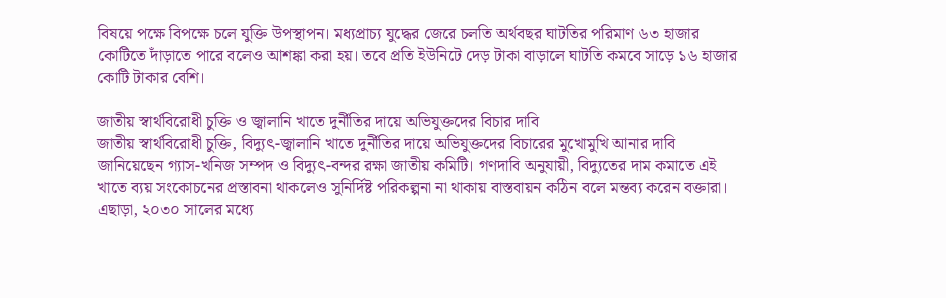বিষয়ে পক্ষে বিপক্ষে চলে যুক্তি উপস্থাপন। মধ্যপ্রাচ্য যুদ্ধের জেরে চলতি অর্থবছর ঘাটতির পরিমাণ ৬৩ হাজার কোটিতে দাঁড়াতে পারে বলেও আশঙ্কা করা হয়। তবে প্রতি ইউনিটে দেড় টাকা বাড়ালে ঘাটতি কমবে সাড়ে ১৬ হাজার কোটি টাকার বেশি।

জাতীয় স্বার্থবিরোধী চুক্তি ও জ্বালানি খাতে দুর্নীতির দায়ে অভিযুক্তদের বিচার দাবি
জাতীয় স্বার্থবিরোধী চুক্তি, বিদ্যুৎ-জ্বালানি খাতে দুর্নীতির দায়ে অভিযুক্তদের বিচারের মুখোমুখি আনার দাবি জানিয়েছেন গ্যাস-খনিজ সম্পদ ও বিদ্যুৎ-বন্দর রক্ষা জাতীয় কমিটি। গণদাবি অনুযায়ী, বিদ্যুতের দাম কমাতে এই খাতে ব্যয় সংকোচনের প্রস্তাবনা থাকলেও সুনির্দিষ্ট পরিকল্পনা না থাকায় বাস্তবায়ন কঠিন বলে মন্তব্য করেন বক্তারা। এছাড়া, ২০৩০ সালের মধ্যে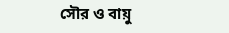সৌর ও বায়ু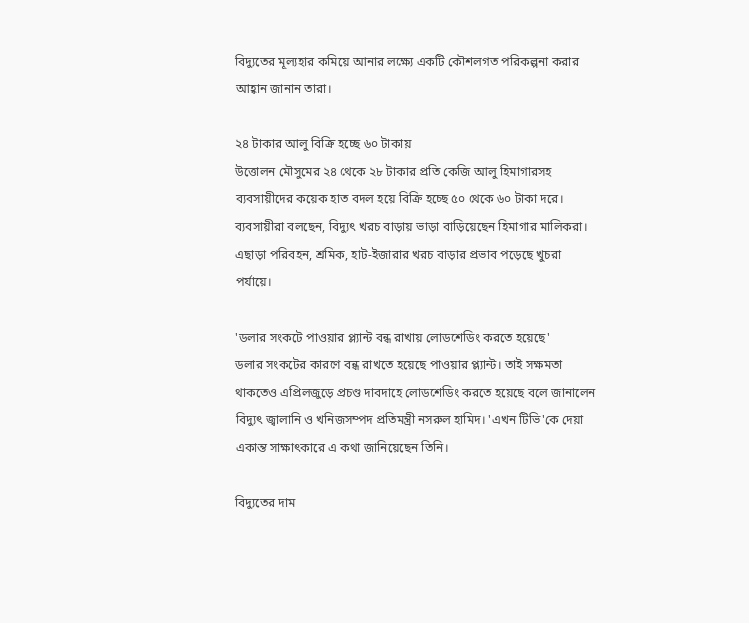বিদ্যুতের মূল্যহার কমিয়ে আনার লক্ষ্যে একটি কৌশলগত পরিকল্পনা করার আহ্বান জানান তারা।

২৪ টাকার আলু বিক্রি হচ্ছে ৬০ টাকায়
উত্তোলন মৌসুমের ২৪ থেকে ২৮ টাকার প্রতি কেজি আলু হিমাগারসহ ব্যবসায়ীদের কয়েক হাত বদল হয়ে বিক্রি হচ্ছে ৫০ থেকে ৬০ টাকা দরে। ব্যবসায়ীরা বলছেন, বিদ্যুৎ খরচ বাড়ায় ভাড়া বাড়িয়েছেন হিমাগার মালিকরা। এছাড়া পরিবহন, শ্রমিক, হাট-ইজারার খরচ বাড়ার প্রভাব পড়েছে খুচরা পর্যায়ে।

'ডলার সংকটে পাওয়ার প্ল্যান্ট বন্ধ রাখায় লোডশেডিং করতে হয়েছে'
ডলার সংকটের কারণে বন্ধ রাখতে হয়েছে পাওয়ার প্ল্যান্ট। তাই সক্ষমতা থাকতেও এপ্রিলজুড়ে প্রচণ্ড দাবদাহে লোডশেডিং করতে হয়েছে বলে জানালেন বিদ্যুৎ জ্বালানি ও খনিজসম্পদ প্রতিমন্ত্রী নসরুল হামিদ। 'এখন টিভি'কে দেয়া একান্ত সাক্ষাৎকারে এ কথা জানিয়েছেন তিনি।

বিদ্যুতের দাম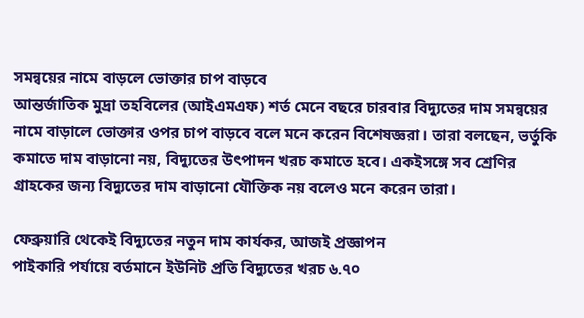সমন্বয়ের নামে বাড়লে ভোক্তার চাপ বাড়বে
আন্তর্জাতিক মুদ্রা তহবিলের (আইএমএফ) শর্ত মেনে বছরে চারবার বিদ্যুতের দাম সমন্বয়ের নামে বাড়ালে ভোক্তার ওপর চাপ বাড়বে বলে মনে করেন বিশেষজ্ঞরা। তারা বলছেন, ভর্তুকি কমাতে দাম বাড়ানো নয়, বিদ্যুতের উৎপাদন খরচ কমাতে হবে। একইসঙ্গে সব শ্রেণির গ্রাহকের জন্য বিদ্যুতের দাম বাড়ানো যৌক্তিক নয় বলেও মনে করেন তারা।

ফেব্রুয়ারি থেকেই বিদ্যুতের নতুন দাম কার্যকর, আজই প্রজ্ঞাপন
পাইকারি পর্যায়ে বর্তমানে ইউনিট প্রতি বিদ্যুতের খরচ ৬.৭০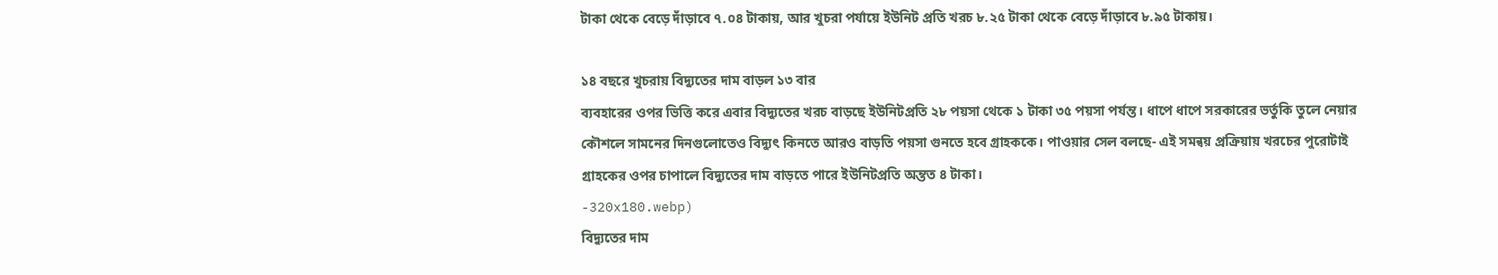টাকা থেকে বেড়ে দাঁড়াবে ৭.০৪ টাকায়, আর খুচরা পর্যায়ে ইউনিট প্রতি খরচ ৮.২৫ টাকা থেকে বেড়ে দাঁড়াবে ৮.৯৫ টাকায়।

১৪ বছরে খুচরায় বিদ্যুতের দাম বাড়ল ১৩ বার
ব্যবহারের ওপর ভিত্তি করে এবার বিদ্যুতের খরচ বাড়ছে ইউনিটপ্রতি ২৮ পয়সা থেকে ১ টাকা ৩৫ পয়সা পর্যন্ত। ধাপে ধাপে সরকারের ভর্তুকি তুলে নেয়ার কৌশলে সামনের দিনগুলোতেও বিদ্যুৎ কিনতে আরও বাড়তি পয়সা গুনতে হবে গ্রাহককে। পাওয়ার সেল বলছে- এই সমন্বয় প্রক্রিয়ায় খরচের পুরোটাই গ্রাহকের ওপর চাপালে বিদ্যুতের দাম বাড়তে পারে ইউনিটপ্রতি অন্তত ৪ টাকা।
-320x180.webp)
বিদ্যুতের দাম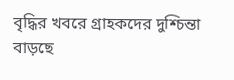বৃদ্ধির খবরে গ্রাহকদের দুশ্চিন্তা বাড়ছে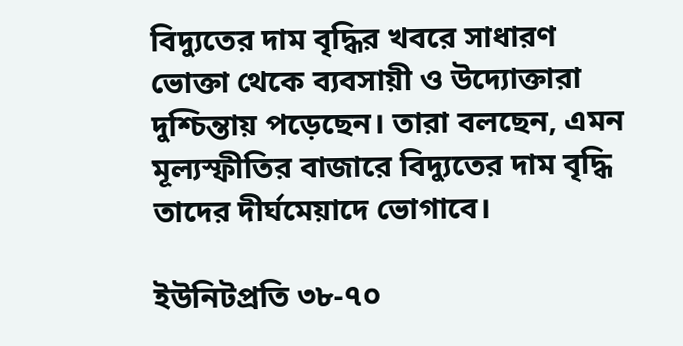বিদ্যুতের দাম বৃদ্ধির খবরে সাধারণ ভোক্তা থেকে ব্যবসায়ী ও উদ্যোক্তারা দুশ্চিন্তায় পড়েছেন। তারা বলছেন, এমন মূল্যস্ফীতির বাজারে বিদ্যুতের দাম বৃদ্ধি তাদের দীর্ঘমেয়াদে ভোগাবে।

ইউনিটপ্রতি ৩৮-৭০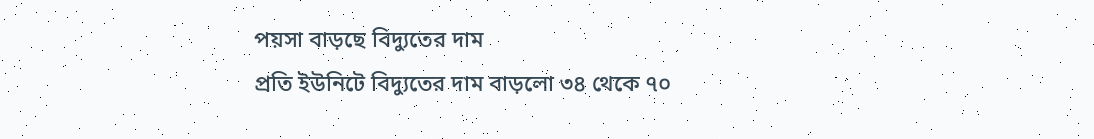পয়সা বাড়ছে বিদ্যুতের দাম
প্রতি ইউনিটে বিদ্যুতের দাম বাড়লো ৩৪ থেকে ৭০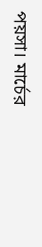পয়সা। মার্চের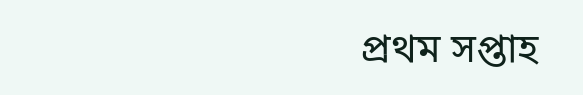প্রথম সপ্তাহ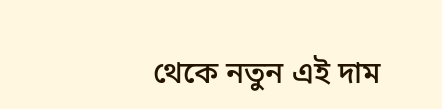থেকে নতুন এই দাম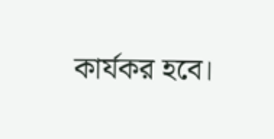কার্যকর হবে।